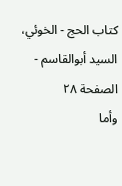كتاب الحج - الخوئي، السيد أبوالقاسم - الصفحة ٢٨
وأما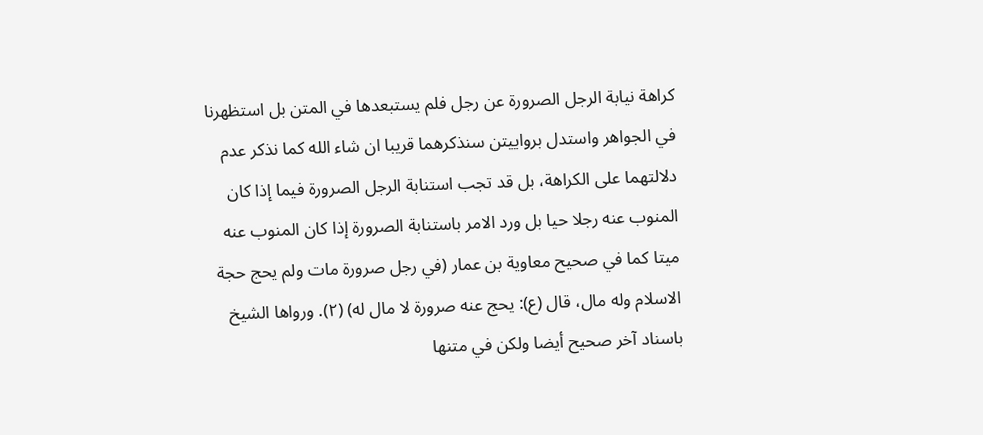كراهة نيابة الرجل الصرورة عن رجل فلم يستبعدها في المتن بل استظهرنا في الجواهر واستدل برواييتن سنذكرهما قريبا ان شاء الله كما نذكر عدم دلالتهما على الكراهة، بل قد تجب استنابة الرجل الصرورة فيما إذا كان المنوب عنه رجلا حيا بل ورد الامر باستنابة الصرورة إذا كان المنوب عنه ميتا كما في صحيح معاوية بن عمار (في رجل صرورة مات ولم يحج حجة الاسلام وله مال، قال (ع): يحج عنه صرورة لا مال له) (٢). ورواها الشيخ باسناد آخر صحيح أيضا ولكن في متنها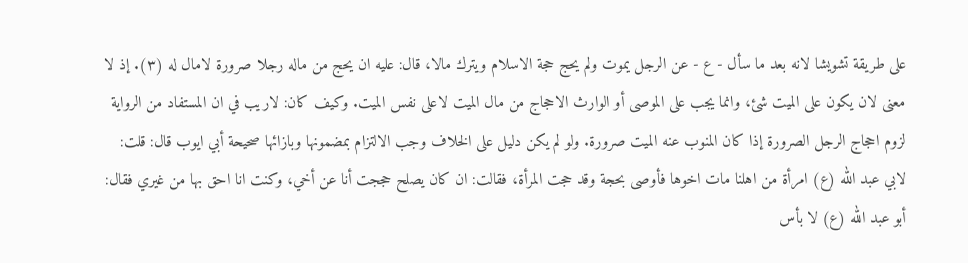على طريقة تشويشا لانه بعد ما سأل - ع - عن الرجل يموت ولم يحج حجة الاسلام ويترك مالا، قال: عليه ان يحج من ماله رجلا صرورة لامال له (٣). إذ لا معنى لان يكون على الميت شئ، وانما يجب على الموصى أو الوارث الاحجاج من مال الميت لاعلى نفس الميت. وكيف كان: لاريب في ان المستفاد من الرواية لزوم احجاج الرجل الصرورة إذا كان المنوب عنه الميت صرورة. ولو لم يكن دليل على الخلاف وجب الالتزام بمضمونها وبازائها صحيحة أبي ايوب قال: قلت: لابي عبد الله (ع) امرأة من اهلنا مات اخوها فأوصى بحجة وقد حجت المرأة، فقالت: ان كان يصلح حججت أنا عن أخي، وكنت انا احق بها من غيري فقال: أبو عبد الله (ع) لا بأس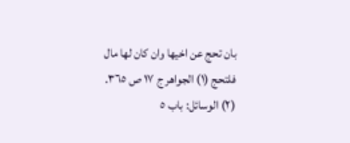بان تحج عن اخيها وان كان لها مال فلتحج (١) الجواهر ج ١٧ ص ٣٦٥. (٢) الوسائل: باب ٥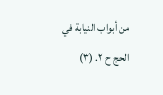من أبواب النيابة في الحج ح ٢. (٣)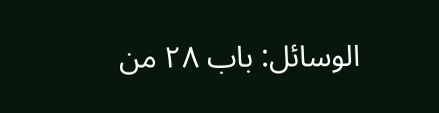الوسائل: باب ٢٨ من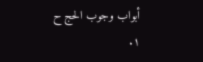أبواب وجوب الحج ح ١.